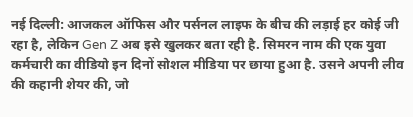नई दिल्ली: आजकल ऑफिस और पर्सनल लाइफ के बीच की लड़ाई हर कोई जी रहा है, लेकिन Gen Z अब इसे खुलकर बता रही है. सिमरन नाम की एक युवा कर्मचारी का वीडियो इन दिनों सोशल मीडिया पर छाया हुआ है. उसने अपनी लीव की कहानी शेयर की, जो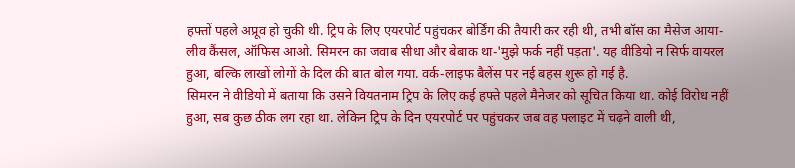हफ्तों पहले अप्रूव हो चुकी थी. ट्रिप के लिए एयरपोर्ट पहुंचकर बोर्डिंग की तैयारी कर रही थी, तभी बॉस का मैसेज आया-लीव कैंसल, ऑफिस आओ. सिमरन का जवाब सीधा और बेबाक था-'मुझे फर्क नहीं पड़ता'. यह वीडियो न सिर्फ वायरल हुआ, बल्कि लाखों लोगों के दिल की बात बोल गया. वर्क-लाइफ बैलेंस पर नई बहस शुरू हो गई है.
सिमरन ने वीडियो में बताया कि उसने वियतनाम ट्रिप के लिए कई हफ्ते पहले मैनेजर को सूचित किया था. कोई विरोध नहीं हुआ, सब कुछ ठीक लग रहा था. लेकिन ट्रिप के दिन एयरपोर्ट पर पहुंचकर जब वह फ्लाइट में चढ़ने वाली थी,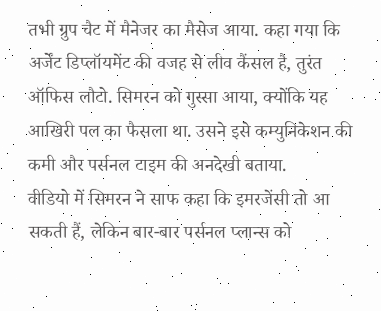तभी ग्रुप चैट में मैनेजर का मैसेज आया. कहा गया कि अर्जेंट डिप्लॉयमेंट की वजह से लीव कैंसल है, तुरंत ऑफिस लौटो. सिमरन को गुस्सा आया, क्योंकि यह आखिरी पल का फैसला था. उसने इसे कम्युनिकेशन की कमी और पर्सनल टाइम की अनदेखी बताया.
वीडियो में सिमरन ने साफ कहा कि इमरजेंसी तो आ सकती हैं, लेकिन बार-बार पर्सनल प्लान्स को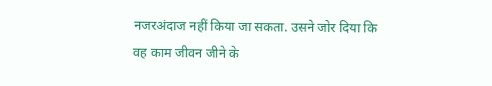नजरअंदाज नहीं किया जा सकता. उसने जोर दिया कि वह काम जीवन जीने के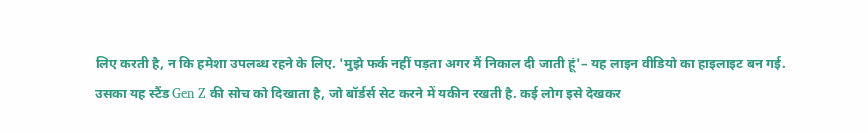लिए करती है, न कि हमेशा उपलब्ध रहने के लिए. 'मुझे फर्क नहीं पड़ता अगर मैं निकाल दी जाती हूं'– यह लाइन वीडियो का हाइलाइट बन गई. उसका यह स्टैंड Gen Z की सोच को दिखाता है, जो बॉर्डर्स सेट करने में यकीन रखती है. कई लोग इसे देखकर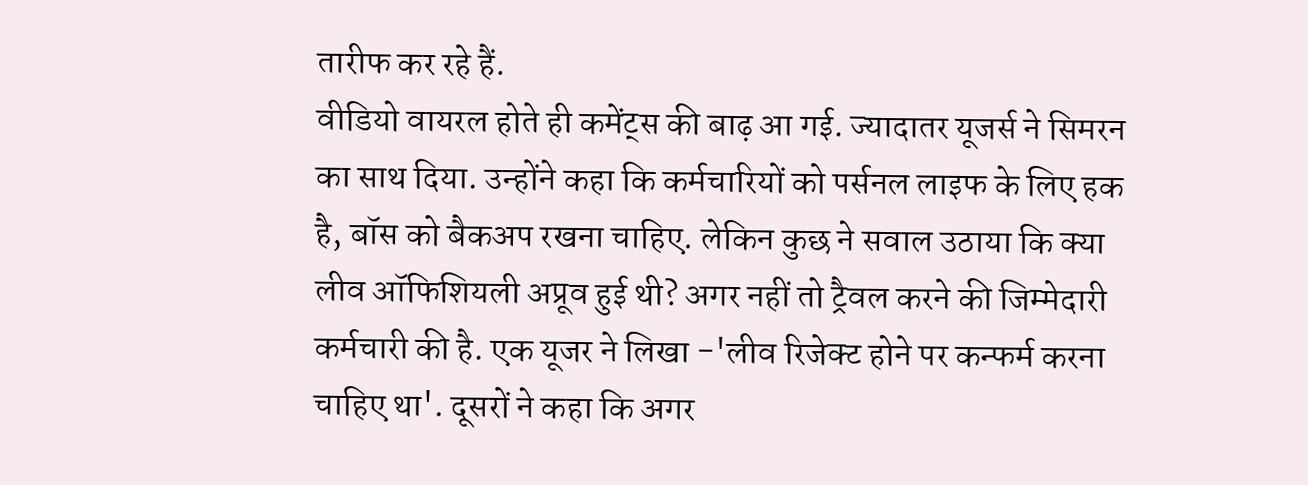तारीफ कर रहे हैं.
वीडियो वायरल होते ही कमेंट्स की बाढ़ आ गई. ज्यादातर यूजर्स ने सिमरन का साथ दिया. उन्होंने कहा कि कर्मचारियों को पर्सनल लाइफ के लिए हक है, बॉस को बैकअप रखना चाहिए. लेकिन कुछ ने सवाल उठाया कि क्या लीव ऑफिशियली अप्रूव हुई थी? अगर नहीं तो ट्रैवल करने की जिम्मेदारी कर्मचारी की है. एक यूजर ने लिखा -'लीव रिजेक्ट होने पर कन्फर्म करना चाहिए था'. दूसरों ने कहा कि अगर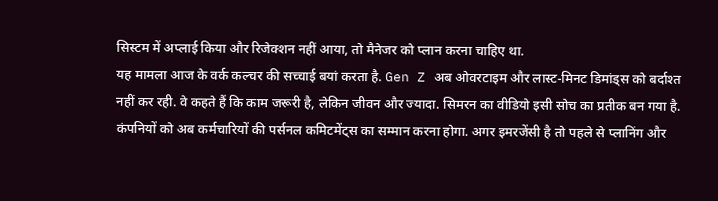सिस्टम में अप्लाई किया और रिजेक्शन नहीं आया, तो मैनेजर को प्लान करना चाहिए था.
यह मामला आज के वर्क कल्चर की सच्चाई बयां करता है. Gen Z अब ओवरटाइम और लास्ट-मिनट डिमांड्स को बर्दाश्त नहीं कर रही. वे कहते हैं कि काम जरूरी है, लेकिन जीवन और ज्यादा. सिमरन का वीडियो इसी सोच का प्रतीक बन गया है. कंपनियों को अब कर्मचारियों की पर्सनल कमिटमेंट्स का सम्मान करना होगा. अगर इमरजेंसी है तो पहले से प्लानिंग और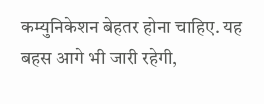कम्युनिकेशन बेहतर होना चाहिए. यह बहस आगे भी जारी रहेगी,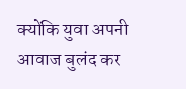क्योंकि युवा अपनी आवाज बुलंद कर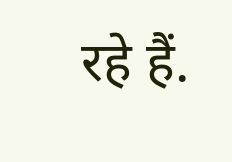रहे हैं.